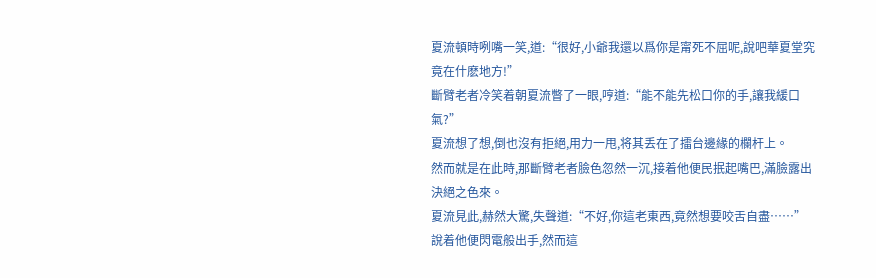夏流頓時咧嘴一笑,道:“很好,小爺我還以爲你是甯死不屈呢,說吧華夏堂究竟在什麽地方!”
斷臂老者冷笑着朝夏流瞥了一眼,哼道:“能不能先松口你的手,讓我緩口氣?”
夏流想了想,倒也沒有拒絕,用力一甩,将其丢在了擂台邊緣的欄杆上。
然而就是在此時,那斷臂老者臉色忽然一沉,接着他便民抿起嘴巴,滿臉露出決絕之色來。
夏流見此,赫然大驚,失聲道:“不好,你這老東西,竟然想要咬舌自盡……”
說着他便閃電般出手,然而這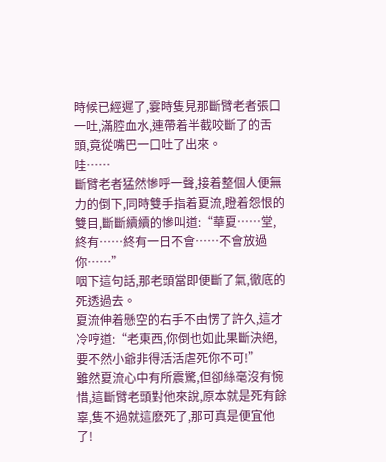時候已經遲了,霎時隻見那斷臂老者張口一吐,滿腔血水,連帶着半截咬斷了的舌頭,竟從嘴巴一口吐了出來。
哇……
斷臂老者猛然慘呼一聲,接着整個人便無力的倒下,同時雙手指着夏流,瞪着怨恨的雙目,斷斷續續的慘叫道:“華夏……堂,終有……終有一日不會……不會放過你……”
咽下這句話,那老頭當即便斷了氣,徹底的死透過去。
夏流伸着懸空的右手不由愣了許久,這才冷哼道:“老東西,你倒也如此果斷決絕,要不然小爺非得活活虐死你不可!”
雖然夏流心中有所震驚,但卻絲毫沒有惋惜,這斷臂老頭對他來說,原本就是死有餘辜,隻不過就這麽死了,那可真是便宜他了!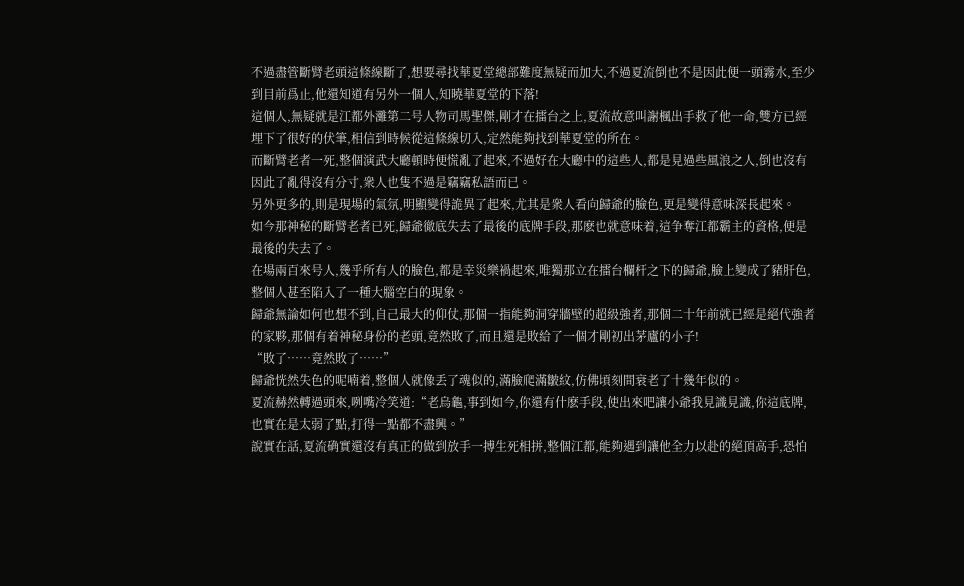不過盡管斷臂老頭這條線斷了,想要尋找華夏堂總部難度無疑而加大,不過夏流倒也不是因此便一頭霧水,至少到目前爲止,他還知道有另外一個人,知曉華夏堂的下落!
這個人,無疑就是江都外灘第二号人物司馬聖傑,剛才在擂台之上,夏流故意叫謝楓出手救了他一命,雙方已經埋下了很好的伏筆,相信到時候從這條線切入,定然能夠找到華夏堂的所在。
而斷臂老者一死,整個演武大廳頓時便慌亂了起來,不過好在大廳中的這些人,都是見過些風浪之人,倒也沒有因此了亂得沒有分寸,衆人也隻不過是竊竊私語而已。
另外更多的,則是現場的氣氛,明顯變得詭異了起來,尤其是衆人看向歸爺的臉色,更是變得意味深長起來。
如今那神秘的斷臂老者已死,歸爺徹底失去了最後的底牌手段,那麽也就意味着,這争奪江都霸主的資格,便是最後的失去了。
在場兩百來号人,幾乎所有人的臉色,都是幸災樂禍起來,唯獨那立在擂台欄杆之下的歸爺,臉上變成了豬肝色,整個人甚至陷入了一種大腦空白的現象。
歸爺無論如何也想不到,自己最大的仰仗,那個一指能夠洞穿牆壁的超級強者,那個二十年前就已經是絕代強者的家夥,那個有着神秘身份的老頭,竟然敗了,而且還是敗給了一個才剛初出茅廬的小子!
“敗了……竟然敗了……”
歸爺恍然失色的呢喃着,整個人就像丢了魂似的,滿臉爬滿皺紋,仿佛頃刻間衰老了十幾年似的。
夏流赫然轉過頭來,咧嘴冷笑道:“老烏龜,事到如今,你還有什麽手段,使出來吧讓小爺我見識見識,你這底牌,也實在是太弱了點,打得一點都不盡興。”
說實在話,夏流确實還沒有真正的做到放手一搏生死相拼,整個江都,能夠遇到讓他全力以赴的絕頂高手,恐怕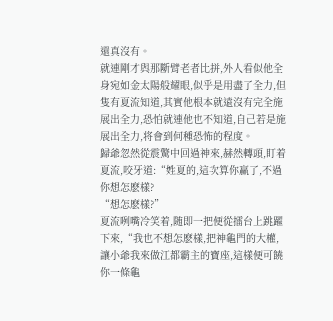還真沒有。
就連剛才與那斷臂老者比拼,外人看似他全身宛如金太陽般耀眼,似乎是用盡了全力,但隻有夏流知道,其實他根本就遠沒有完全施展出全力,恐怕就連他也不知道,自己若是施展出全力,将會到何種恐怖的程度。
歸爺忽然從震驚中回過神來,赫然轉頭,盯着夏流,咬牙道:“姓夏的,這次算你赢了,不過你想怎麽樣?
“想怎麽樣?”
夏流咧嘴冷笑着,随即一把便從擂台上跳躍下來,“我也不想怎麽樣,把神龜門的大權,讓小爺我來做江都霸主的寶座,這樣便可饒你一條龜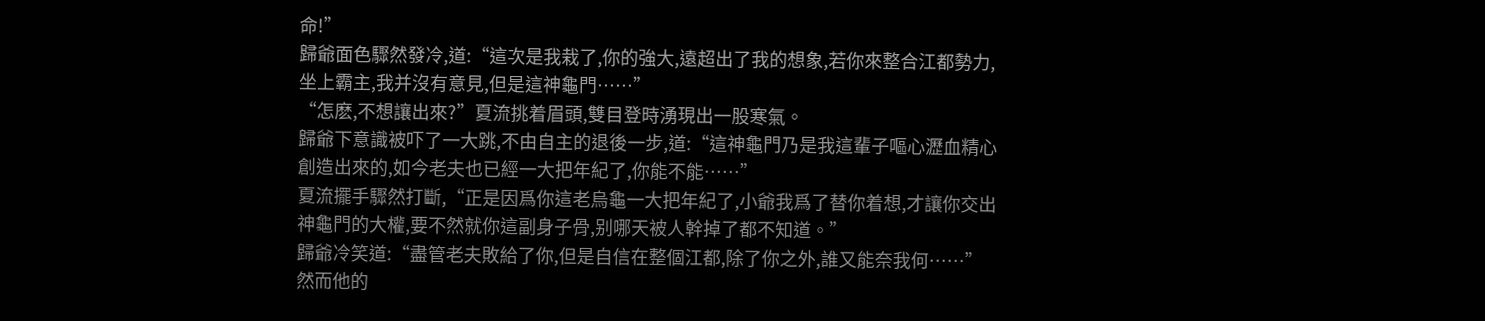命!”
歸爺面色驟然發冷,道:“這次是我栽了,你的強大,遠超出了我的想象,若你來整合江都勢力,坐上霸主,我并沒有意見,但是這神龜門……”
“怎麽,不想讓出來?”夏流挑着眉頭,雙目登時湧現出一股寒氣。
歸爺下意識被吓了一大跳,不由自主的退後一步,道:“這神龜門乃是我這輩子嘔心瀝血精心創造出來的,如今老夫也已經一大把年紀了,你能不能……”
夏流擺手驟然打斷,“正是因爲你這老烏龜一大把年紀了,小爺我爲了替你着想,才讓你交出神龜門的大權,要不然就你這副身子骨,别哪天被人幹掉了都不知道。”
歸爺冷笑道:“盡管老夫敗給了你,但是自信在整個江都,除了你之外,誰又能奈我何……”
然而他的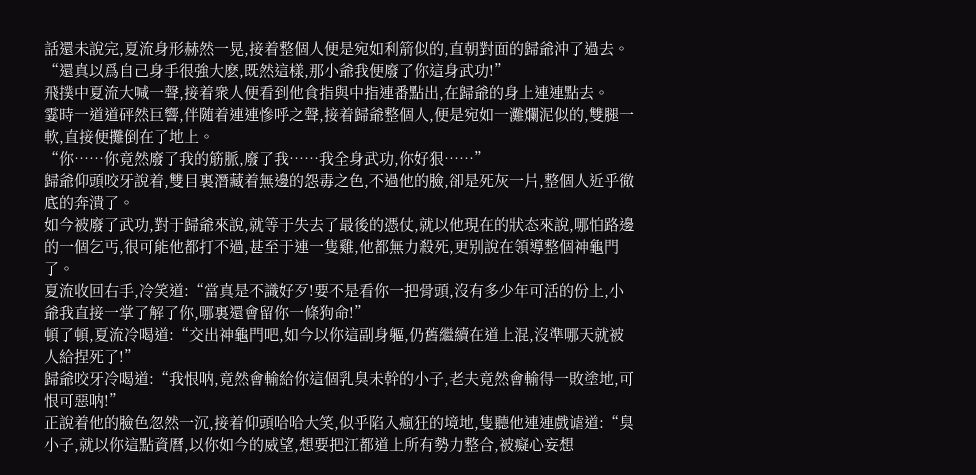話還未說完,夏流身形赫然一晃,接着整個人便是宛如利箭似的,直朝對面的歸爺沖了過去。
“還真以爲自己身手很強大麽,既然這樣,那小爺我便廢了你這身武功!”
飛撲中夏流大喊一聲,接着衆人便看到他食指與中指連番點出,在歸爺的身上連連點去。
霎時一道道砰然巨響,伴随着連連慘呼之聲,接着歸爺整個人,便是宛如一灘爛泥似的,雙腿一軟,直接便攤倒在了地上。
“你……你竟然廢了我的筋脈,廢了我……我全身武功,你好狠……”
歸爺仰頭咬牙說着,雙目裏潛藏着無邊的怨毒之色,不過他的臉,卻是死灰一片,整個人近乎徹底的奔潰了。
如今被廢了武功,對于歸爺來說,就等于失去了最後的憑仗,就以他現在的狀态來說,哪怕路邊的一個乞丐,很可能他都打不過,甚至于連一隻雞,他都無力殺死,更别說在領導整個神龜門了。
夏流收回右手,冷笑道:“當真是不識好歹!要不是看你一把骨頭,沒有多少年可活的份上,小爺我直接一掌了解了你,哪裏還會留你一條狗命!”
頓了頓,夏流冷喝道:“交出神龜門吧,如今以你這副身軀,仍舊繼續在道上混,沒準哪天就被人給捏死了!”
歸爺咬牙冷喝道:“我恨呐,竟然會輸給你這個乳臭未幹的小子,老夫竟然會輸得一敗塗地,可恨可惡呐!”
正說着他的臉色忽然一沉,接着仰頭哈哈大笑,似乎陷入瘋狂的境地,隻聽他連連戲谑道:“臭小子,就以你這點資曆,以你如今的威望,想要把江都道上所有勢力整合,被癡心妄想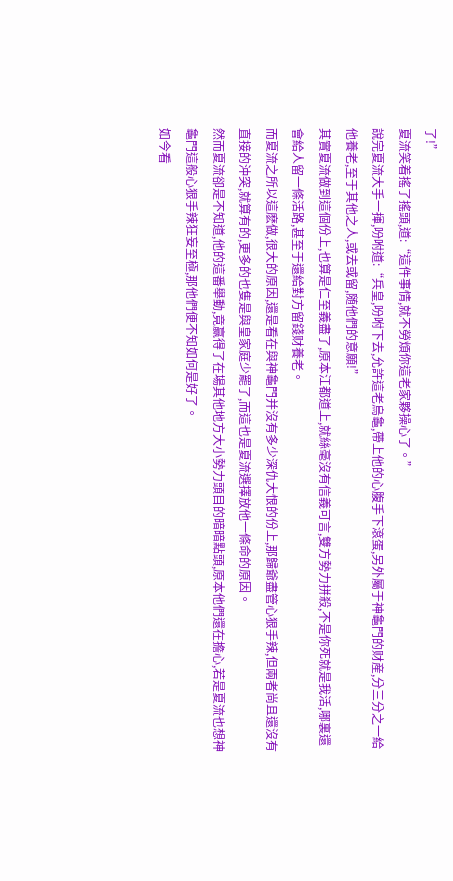了!”
夏流笑着搖了搖頭,道:“這件事情,就不勞煩你這老家夥操心了。”
說完夏流大手一揮,吩咐道:“兵皇,吩咐下去,允許這老烏龜,帶上他的心腹手下滾蛋,另外屬于神龜門的财産,分三分之一給他養老,至于其他之人,或去或留,随他們的意願!”
其實夏流做到這個份上,也算是仁至義盡了,原本江都道上,就絲毫沒有信義可言,雙方勢力拼殺,不是你死就是我活,哪裏還會給人留一條活路,甚至于還給對方留錢财養老。
而夏流之所以這麽做,很大的原因,還是看在與神龜門并沒有多少深仇大恨的份上,那歸爺盡管心狠手辣,但兩者尚且還沒有直接的沖突,就算有的,更多的也隻是與皇家庭少罷了,而這也是夏流選擇放他一條命的原因。
然而夏流卻是不知道,他的這番舉動,竟赢得了在場其他地方大小勢力頭目的暗暗點頭,原本他們還在擔心,若是夏流也想神龜門這般心狠手辣狂妄至極,那他們便不知如何是好了。
如今看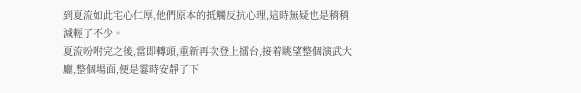到夏流如此宅心仁厚,他們原本的抵觸反抗心理,這時無疑也是稍稍減輕了不少。
夏流吩咐完之後,當即轉頭,重新再次登上擂台,接着眺望整個演武大廳,整個場面,便是霎時安靜了下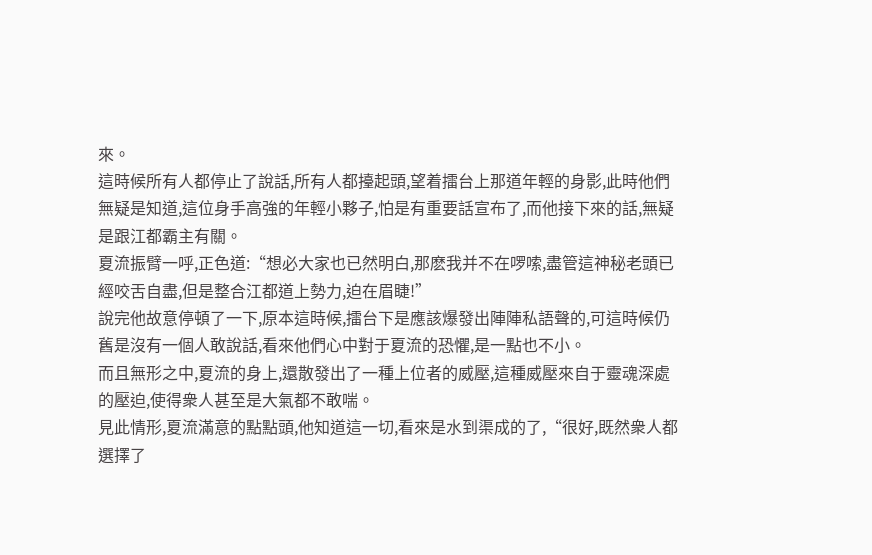來。
這時候所有人都停止了說話,所有人都擡起頭,望着擂台上那道年輕的身影,此時他們無疑是知道,這位身手高強的年輕小夥子,怕是有重要話宣布了,而他接下來的話,無疑是跟江都霸主有關。
夏流振臂一呼,正色道:“想必大家也已然明白,那麽我并不在啰嗦,盡管這神秘老頭已經咬舌自盡,但是整合江都道上勢力,迫在眉睫!”
說完他故意停頓了一下,原本這時候,擂台下是應該爆發出陣陣私語聲的,可這時候仍舊是沒有一個人敢說話,看來他們心中對于夏流的恐懼,是一點也不小。
而且無形之中,夏流的身上,還散發出了一種上位者的威壓,這種威壓來自于靈魂深處的壓迫,使得衆人甚至是大氣都不敢喘。
見此情形,夏流滿意的點點頭,他知道這一切,看來是水到渠成的了,“很好,既然衆人都選擇了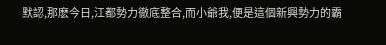默認,那麽今日,江都勢力徹底整合,而小爺我,便是這個新興勢力的霸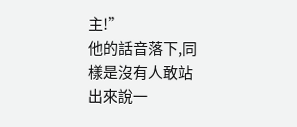主!”
他的話音落下,同樣是沒有人敢站出來說一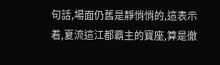句話,場面仍舊是靜悄悄的,這表示着,夏流這江都霸主的寶座,算是徹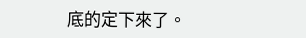底的定下來了。